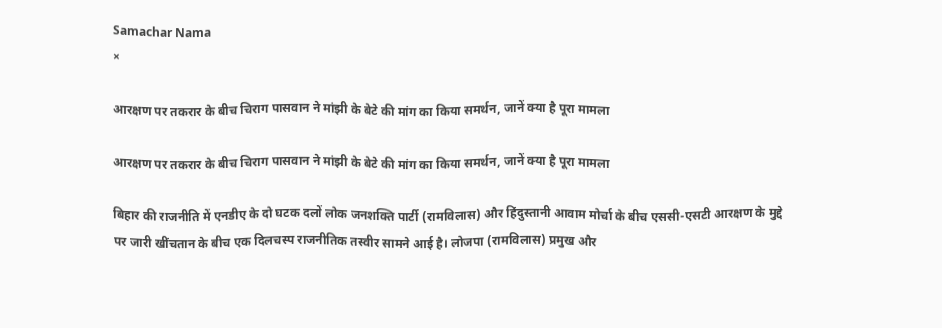Samachar Nama
×

आरक्षण पर तकरार के बीच चिराग पासवान ने मांझी के बेटे की मांग का किया समर्थन, जानें क्या है पूरा मामला

आरक्षण पर तकरार के बीच चिराग पासवान ने मांझी के बेटे की मांग का किया समर्थन, जानें क्या है पूरा मामला

बिहार की राजनीति में एनडीए के दो घटक दलों लोक जनशक्ति पार्टी (रामविलास) और हिंदुस्तानी आवाम मोर्चा के बीच एससी-एसटी आरक्षण के मुद्दे पर जारी खींचतान के बीच एक दिलचस्प राजनीतिक तस्वीर सामने आई है। लोजपा (रामविलास) प्रमुख और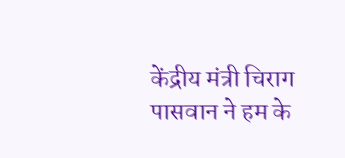केंद्रीय मंत्री चिराग पासवान ने हम के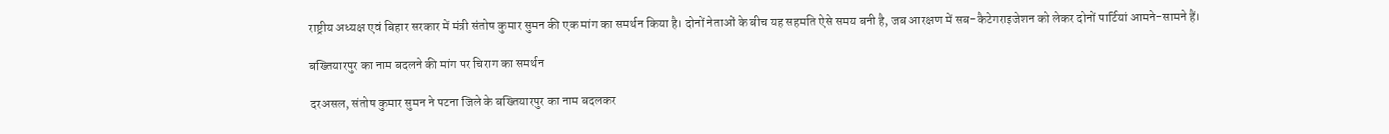राष्ट्रीय अध्यक्ष एवं बिहार सरकार में मंत्री संतोष कुमार सुमन की एक मांग का समर्थन किया है। दोनों नेताओं के बीच यह सहमति ऐसे समय बनी है, जब आरक्षण में सब-कैटेगराइजेशन को लेकर दोनों पार्टियां आमने-सामने हैं।

बख्तियारपुर का नाम बदलने की मांग पर चिराग का समर्थन

दरअसल, संतोष कुमार सुमन ने पटना जिले के बख्तियारपुर का नाम बदलकर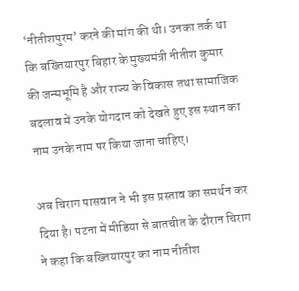‘नीतीशपुरम’ करने की मांग की थी। उनका तर्क था कि बख्तियारपुर बिहार के मुख्यमंत्री नीतीश कुमार की जन्मभूमि है और राज्य के विकास तथा सामाजिक बदलाव में उनके योगदान को देखते हुए इस स्थान का नाम उनके नाम पर किया जाना चाहिए।

अब चिराग पासवान ने भी इस प्रस्ताव का समर्थन कर दिया है। पटना में मीडिया से बातचीत के दौरान चिराग ने कहा कि बख्तियारपुर का नाम नीतीश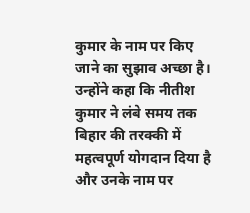कुमार के नाम पर किए जाने का सुझाव अच्छा है। उन्होंने कहा कि नीतीश कुमार ने लंबे समय तक बिहार की तरक्की में महत्वपूर्ण योगदान दिया है और उनके नाम पर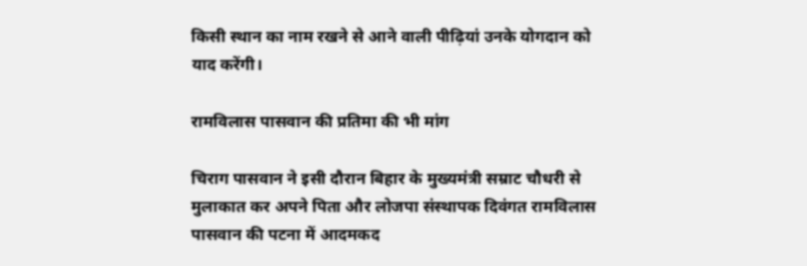किसी स्थान का नाम रखने से आने वाली पीढ़ियां उनके योगदान को याद करेंगी।

रामविलास पासवान की प्रतिमा की भी मांग

चिराग पासवान ने इसी दौरान बिहार के मुख्यमंत्री सम्राट चौधरी से मुलाकात कर अपने पिता और लोजपा संस्थापक दिवंगत रामविलास पासवान की पटना में आदमकद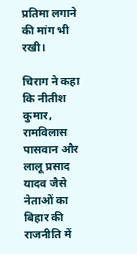प्रतिमा लगाने की मांग भी रखी।

चिराग ने कहा कि नीतीश कुमार, रामविलास पासवान और लालू प्रसाद यादव जैसे नेताओं का बिहार की राजनीति में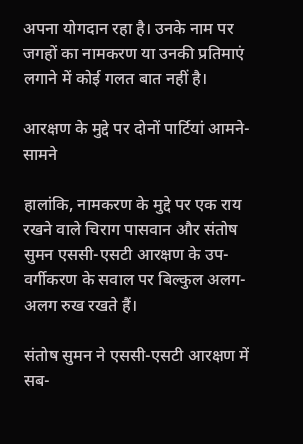अपना योगदान रहा है। उनके नाम पर जगहों का नामकरण या उनकी प्रतिमाएं लगाने में कोई गलत बात नहीं है।

आरक्षण के मुद्दे पर दोनों पार्टियां आमने-सामने

हालांकि, नामकरण के मुद्दे पर एक राय रखने वाले चिराग पासवान और संतोष सुमन एससी-एसटी आरक्षण के उप-वर्गीकरण के सवाल पर बिल्कुल अलग-अलग रुख रखते हैं।

संतोष सुमन ने एससी-एसटी आरक्षण में सब-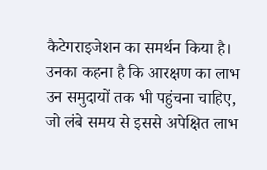कैटेगराइजेशन का समर्थन किया है। उनका कहना है कि आरक्षण का लाभ उन समुदायों तक भी पहुंचना चाहिए, जो लंबे समय से इससे अपेक्षित लाभ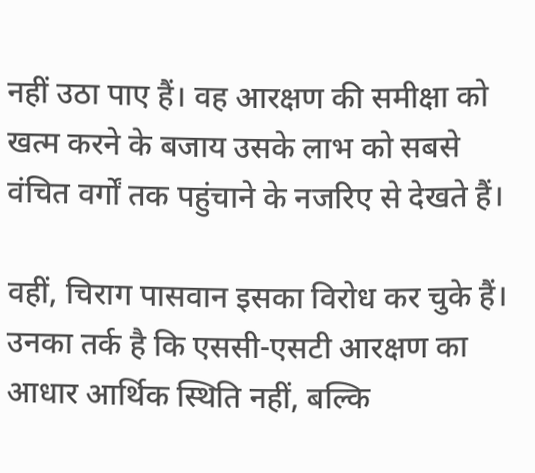नहीं उठा पाए हैं। वह आरक्षण की समीक्षा को खत्म करने के बजाय उसके लाभ को सबसे वंचित वर्गों तक पहुंचाने के नजरिए से देखते हैं।

वहीं, चिराग पासवान इसका विरोध कर चुके हैं। उनका तर्क है कि एससी-एसटी आरक्षण का आधार आर्थिक स्थिति नहीं, बल्कि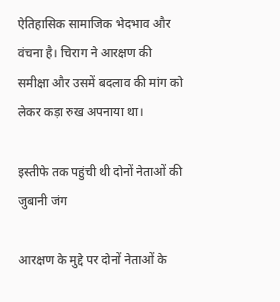ऐतिहासिक सामाजिक भेदभाव और वंचना है। चिराग ने आरक्षण की समीक्षा और उसमें बदलाव की मांग को लेकर कड़ा रुख अपनाया था।

इस्तीफे तक पहुंची थी दोनों नेताओं की जुबानी जंग

आरक्षण के मुद्दे पर दोनों नेताओं के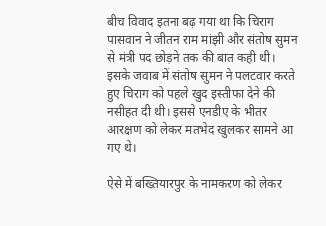बीच विवाद इतना बढ़ गया था कि चिराग पासवान ने जीतन राम मांझी और संतोष सुमन से मंत्री पद छोड़ने तक की बात कही थी। इसके जवाब में संतोष सुमन ने पलटवार करते हुए चिराग को पहले खुद इस्तीफा देने की नसीहत दी थी। इससे एनडीए के भीतर आरक्षण को लेकर मतभेद खुलकर सामने आ गए थे।

ऐसे में बख्तियारपुर के नामकरण को लेकर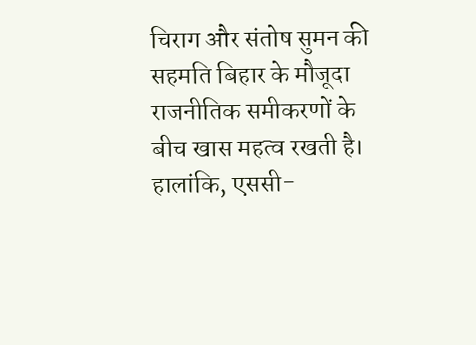चिराग और संतोष सुमन की सहमति बिहार के मौजूदा राजनीतिक समीकरणों के बीच खास महत्व रखती है। हालांकि, एससी-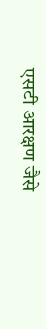एसटी आरक्षण जैसे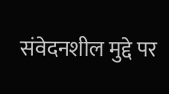संवेदनशील मुद्दे पर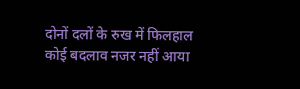दोनों दलों के रुख में फिलहाल कोई बदलाव नजर नहीं आया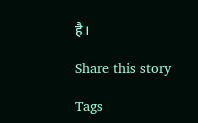है।

Share this story

Tags